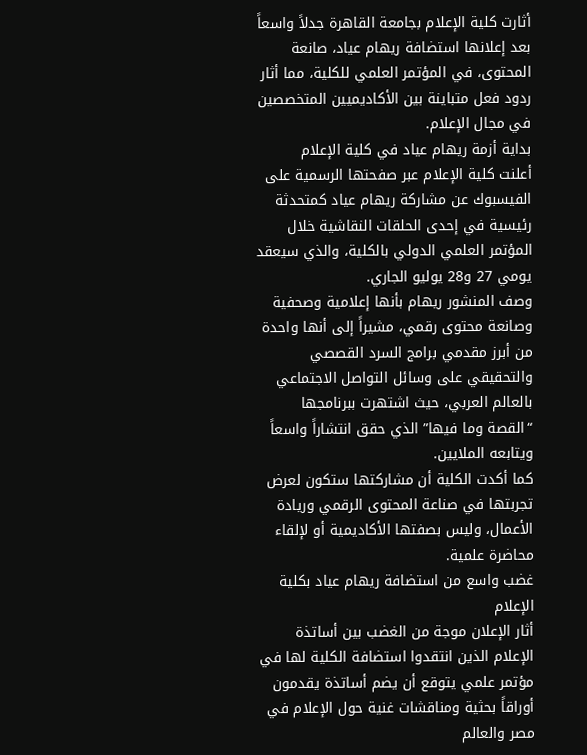أثارت كلية الإعلام بجامعة القاهرة جدلاً واسعاً بعد إعلانها استضافة ريهام عياد، صانعة المحتوى، في المؤتمر العلمي للكلية، مما أثار ردود فعل متباينة بين الأكاديميين المتخصصين في مجال الإعلام.
بداية أزمة ريهام عياد في كلية الإعلام
أعلنت كلية الإعلام عبر صفحتها الرسمية على الفيسبوك عن مشاركة ريهام عياد كمتحدثة رئيسية في إحدى الحلقات النقاشية خلال المؤتمر العلمي الدولي بالكلية، والذي سيعقد يومي 27 و28 يوليو الجاري.
وصف المنشور ريهام بأنها إعلامية وصحفية وصانعة محتوى رقمي، مشيراً إلى أنها واحدة من أبرز مقدمي برامج السرد القصصي والتحقيقي على وسائل التواصل الاجتماعي بالعالم العربي، حيث اشتهرت ببرنامجها “القصة وما فيها” الذي حقق انتشاراً واسعاً ويتابعه الملايين.
كما أكدت الكلية أن مشاركتها ستكون لعرض تجربتها في صناعة المحتوى الرقمي وريادة الأعمال، وليس بصفتها الأكاديمية أو لإلقاء محاضرة علمية.
غضب واسع من استضافة ريهام عياد بكلية الإعلام
أثار الإعلان موجة من الغضب بين أساتذة الإعلام الذين انتقدوا استضافة الكلية لها في مؤتمر علمي يتوقع أن يضم أساتذة يقدمون أوراقاً بحثية ومناقشات غنية حول الإعلام في مصر والعالم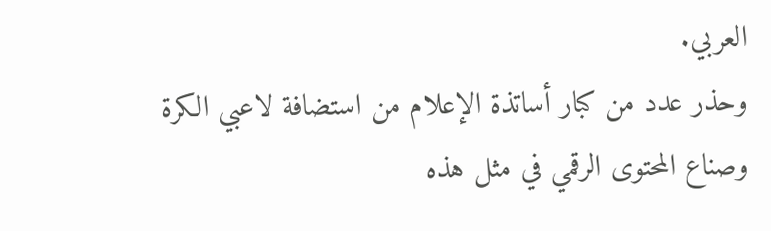العربي.
وحذر عدد من كبار أساتذة الإعلام من استضافة لاعبي الكرة وصناع المحتوى الرقمي في مثل هذه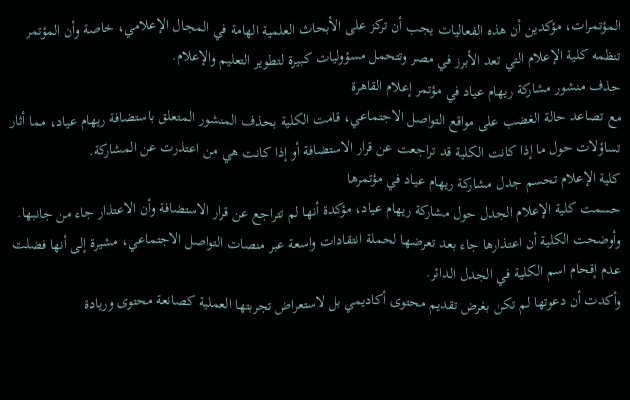المؤتمرات، مؤكدين أن هذه الفعاليات يجب أن تركز على الأبحاث العلمية الهامة في المجال الإعلامي، خاصة وأن المؤتمر تنظمه كلية الإعلام التي تعد الأبرز في مصر وتتحمل مسؤوليات كبيرة لتطوير التعليم والإعلام.
حذف منشور مشاركة ريهام عياد في مؤتمر إعلام القاهرة
مع تصاعد حالة الغضب على مواقع التواصل الاجتماعي، قامت الكلية بحذف المنشور المتعلق باستضافة ريهام عياد، مما أثار تساؤلات حول ما إذا كانت الكلية قد تراجعت عن قرار الاستضافة أو إذا كانت هي من اعتذرت عن المشاركة.
كلية الإعلام تحسم جدل مشاركة ريهام عياد في مؤتمرها
حسمت كلية الإعلام الجدل حول مشاركة ريهام عياد، مؤكدة أنها لم تتراجع عن قرار الاستضافة وأن الاعتذار جاء من جانبها. وأوضحت الكلية أن اعتذارها جاء بعد تعرضها لحملة انتقادات واسعة عبر منصات التواصل الاجتماعي، مشيرة إلى أنها فضلت عدم إقحام اسم الكلية في الجدل الدائر.
وأكدت أن دعوتها لم تكن بغرض تقديم محتوى أكاديمي بل لاستعراض تجربتها العملية كصانعة محتوى وريادة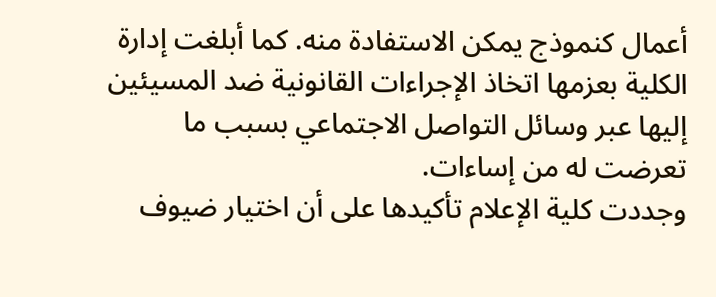أعمال كنموذج يمكن الاستفادة منه. كما أبلغت إدارة الكلية بعزمها اتخاذ الإجراءات القانونية ضد المسيئين إليها عبر وسائل التواصل الاجتماعي بسبب ما تعرضت له من إساءات.
وجددت كلية الإعلام تأكيدها على أن اختيار ضيوف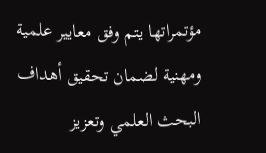مؤتمراتها يتم وفق معايير علمية ومهنية لضمان تحقيق أهداف البحث العلمي وتعزيز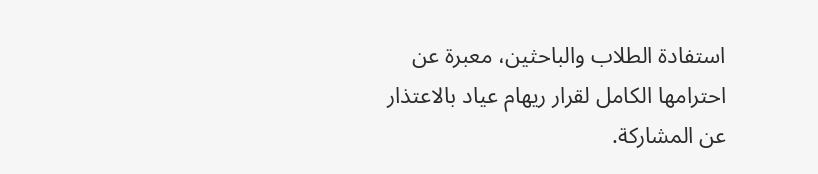استفادة الطلاب والباحثين، معبرة عن احترامها الكامل لقرار ريهام عياد بالاعتذار عن المشاركة.